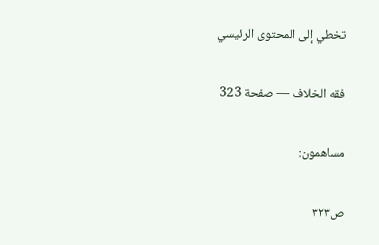تخطي إلى المحتوى الرئيسي

فقه الخلاف — صفحة 323

مساهمون:

ص٣٢٣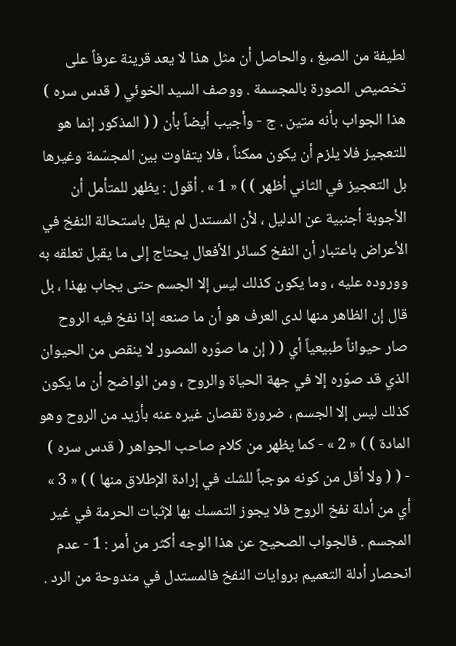لطيفة من الصبغ ، والحاصل أن مثل هذا لا يعد قرينة عرفاً على تخصيص الصورة بالمجسمة . ووصف السيد الخوئي ( قدس سره ) هذا الجواب بأنه متين . ج - وأجيب أيضاً بأن ( ( المذكور إنما هو للتعجيز فلا يلزم أن يكون ممكناً ، فلا يتفاوت بين المجسّمة وغيرها بل التعجيز في الثاني أظهر ) ) « 1 » . أقول : يظهر للمتأمل أن الأجوبة أجنبية عن الدليل ، لأن المستدل لم يقل باستحالة النفخ في الأعراض باعتبار أن النفخ كسائر الأفعال يحتاج إلى ما يقبل تعلقه به ووروده عليه ، وما يكون كذلك ليس إلا الجسم حتى يجاب بهذا ، بل قال إن الظاهر منها لدى العرف هو أن ما صنعه إذا نفخ فيه الروح صار حيواناً طبيعياً أي ( ( إن ما صوّره المصور لا ينقص من الحيوان الذي قد صوّره إلا في جهة الحياة والروح ، ومن الواضح أن ما يكون كذلك ليس إلا الجسم ، ضرورة نقصان غيره عنه بأزيد من الروح وهو المادة ) ) « 2 » - كما يظهر من كلام صاحب الجواهر ( قدس سره ) - ( ( ولا أقل من كونه موجباً للشك في إرادة الإطلاق منها ) ) « 3 » أي من أدلة نفخ الروح فلا يجوز التمسك بها لإثبات الحرمة في غير المجسم . فالجواب الصحيح عن هذا الوجه أكثر من أمر : 1 - عدم انحصار أدلة التعميم بروايات النفخ فالمستدل في مندوحة من الرد .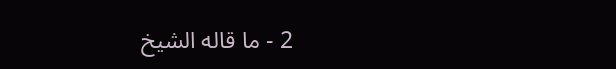2 - ما قاله الشيخ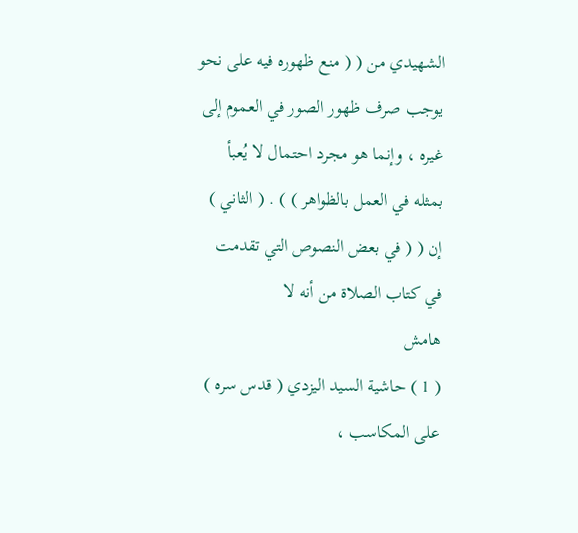الشهيدي من ( ( منع ظهوره فيه على نحو يوجب صرف ظهور الصور في العموم إلى غيره ، وإنما هو مجرد احتمال لا يُعبأ بمثله في العمل بالظواهر ) ) . ( الثاني ) إن ( ( في بعض النصوص التي تقدمت في كتاب الصلاة من أنه لا
هامش
( 1 ) حاشية السيد اليزدي ( قدس سره ) على المكاسب ،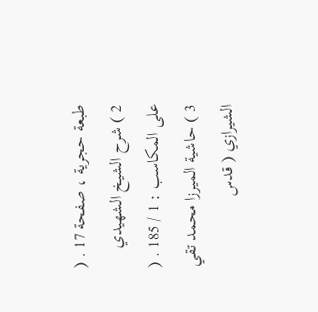طبعة حجرية ، صفحة 17 . ( 2 ) شرح الشيخ الشهيدي على المكاسب : 1 / 185 . ( 3 ) حاشية الميرزا محمد تقي الشيرازي ( قدس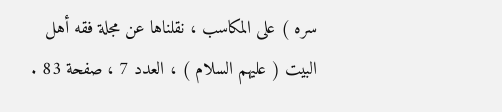سره ) على المكاسب ، نقلناها عن مجلة فقه أهل البيت ( عليهم السلام ) ، العدد 7 ، صفحة 83 .